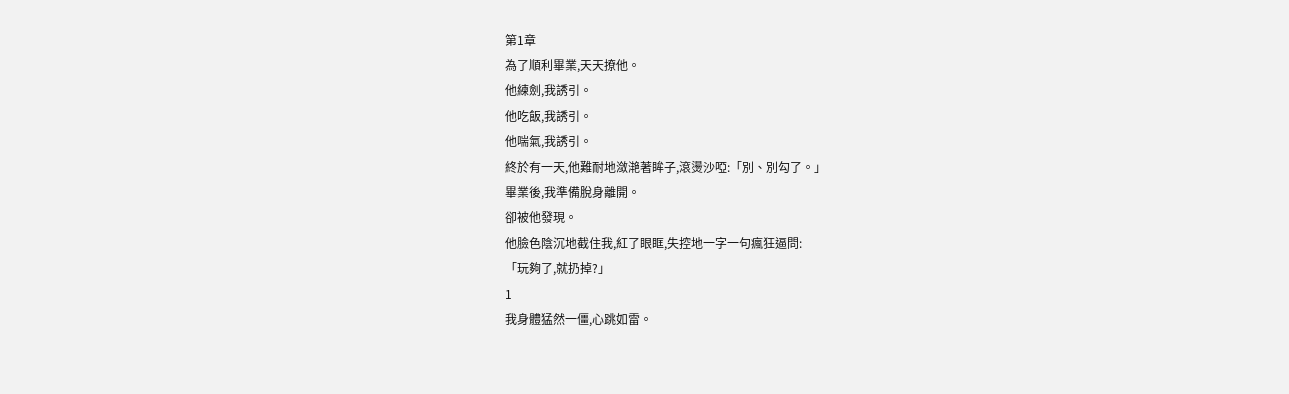第1章
為了順利畢業,天天撩他。
他練劍,我誘引。
他吃飯,我誘引。
他喘氣,我誘引。
終於有一天,他難耐地潋滟著眸子,滾燙沙啞:「別、別勾了。」
畢業後,我準備脫身離開。
卻被他發現。
他臉色陰沉地截住我,紅了眼眶,失控地一字一句瘋狂逼問:
「玩夠了,就扔掉?」
1
我身體猛然一僵,心跳如雷。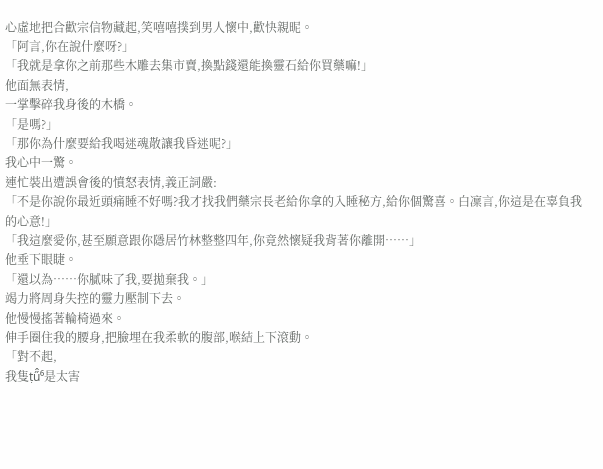心虛地把合歡宗信物藏起,笑嘻嘻撲到男人懷中,歡快親昵。
「阿言,你在說什麼呀?」
「我就是拿你之前那些木雕去集市賣,換點錢還能換靈石給你買藥嘛!」
他面無表情,
一掌擊碎我身後的木橋。
「是嗎?」
「那你為什麼要給我喝迷魂散讓我昏迷呢?」
我心中一驚。
連忙裝出遭誤會後的憤怒表情,義正詞嚴:
「不是你說你最近頭痛睡不好嗎?我才找我們藥宗長老給你拿的入睡秘方,給你個驚喜。白凜言,你這是在辜負我的心意!」
「我這麼愛你,甚至願意跟你隱居竹林整整四年,你竟然懷疑我背著你離開……」
他垂下眼睫。
「還以為……你膩味了我,要拋棄我。」
竭力將周身失控的靈力壓制下去。
他慢慢搖著輪椅過來。
伸手圈住我的腰身,把臉埋在我柔軟的腹部,喉結上下滾動。
「對不起,
我隻ṭű̂⁶是太害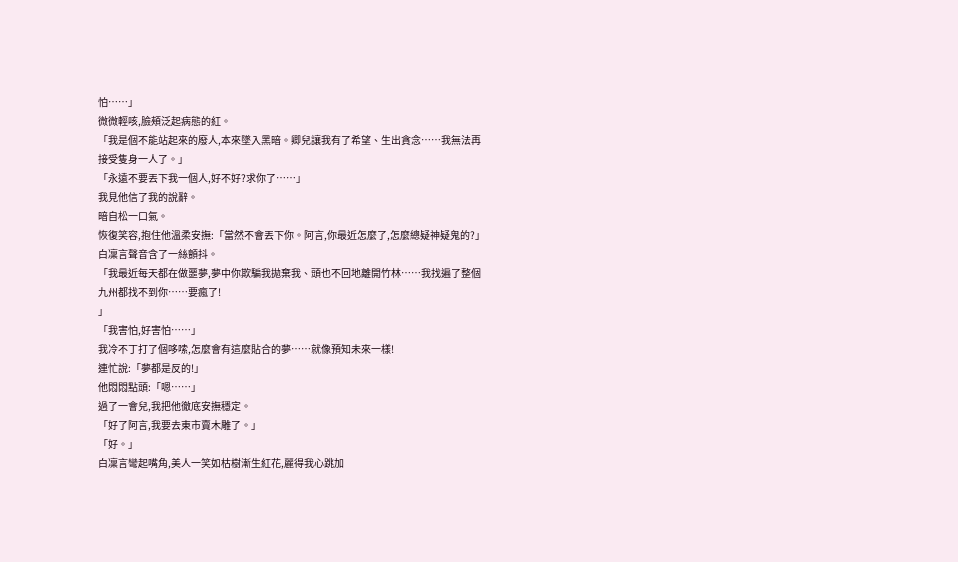怕……」
微微輕咳,臉頰泛起病態的紅。
「我是個不能站起來的廢人,本來墜入黑暗。卿兒讓我有了希望、生出貪念……我無法再接受隻身一人了。」
「永遠不要丟下我一個人,好不好?求你了……」
我見他信了我的說辭。
暗自松一口氣。
恢復笑容,抱住他溫柔安撫:「當然不會丟下你。阿言,你最近怎麼了,怎麼總疑神疑鬼的?」
白凜言聲音含了一絲顫抖。
「我最近每天都在做噩夢,夢中你欺騙我拋棄我、頭也不回地離開竹林……我找遍了整個九州都找不到你……要瘋了!
」
「我害怕,好害怕……」
我冷不丁打了個哆嗦,怎麼會有這麼貼合的夢……就像預知未來一樣!
連忙說:「夢都是反的!」
他悶悶點頭:「嗯……」
過了一會兒,我把他徹底安撫穩定。
「好了阿言,我要去東市賣木雕了。」
「好。」
白凜言彎起嘴角,美人一笑如枯樹漸生紅花,麗得我心跳加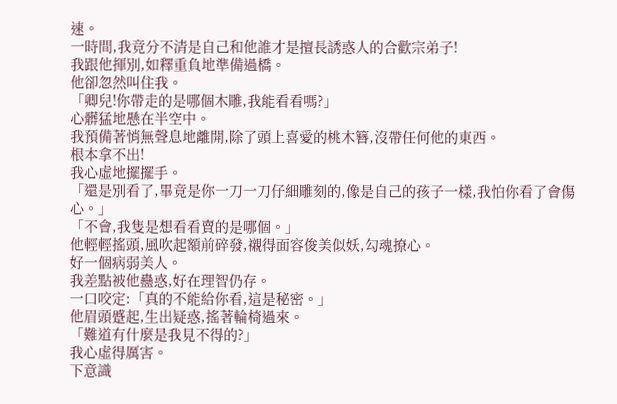速。
一時間,我竟分不清是自己和他誰才是擅長誘惑人的合歡宗弟子!
我跟他揮別,如釋重負地準備過橋。
他卻忽然叫住我。
「卿兒!你帶走的是哪個木雕,我能看看嗎?」
心髒猛地懸在半空中。
我預備著悄無聲息地離開,除了頭上喜愛的桃木簪,沒帶任何他的東西。
根本拿不出!
我心虛地擺擺手。
「還是別看了,畢竟是你一刀一刀仔細雕刻的,像是自己的孩子一樣,我怕你看了會傷心。」
「不會,我隻是想看看賣的是哪個。」
他輕輕搖頭,風吹起額前碎發,襯得面容俊美似妖,勾魂撩心。
好一個病弱美人。
我差點被他蠱惑,好在理智仍存。
一口咬定:「真的不能給你看,這是秘密。」
他眉頭蹙起,生出疑惑,搖著輪椅過來。
「難道有什麼是我見不得的?」
我心虛得厲害。
下意識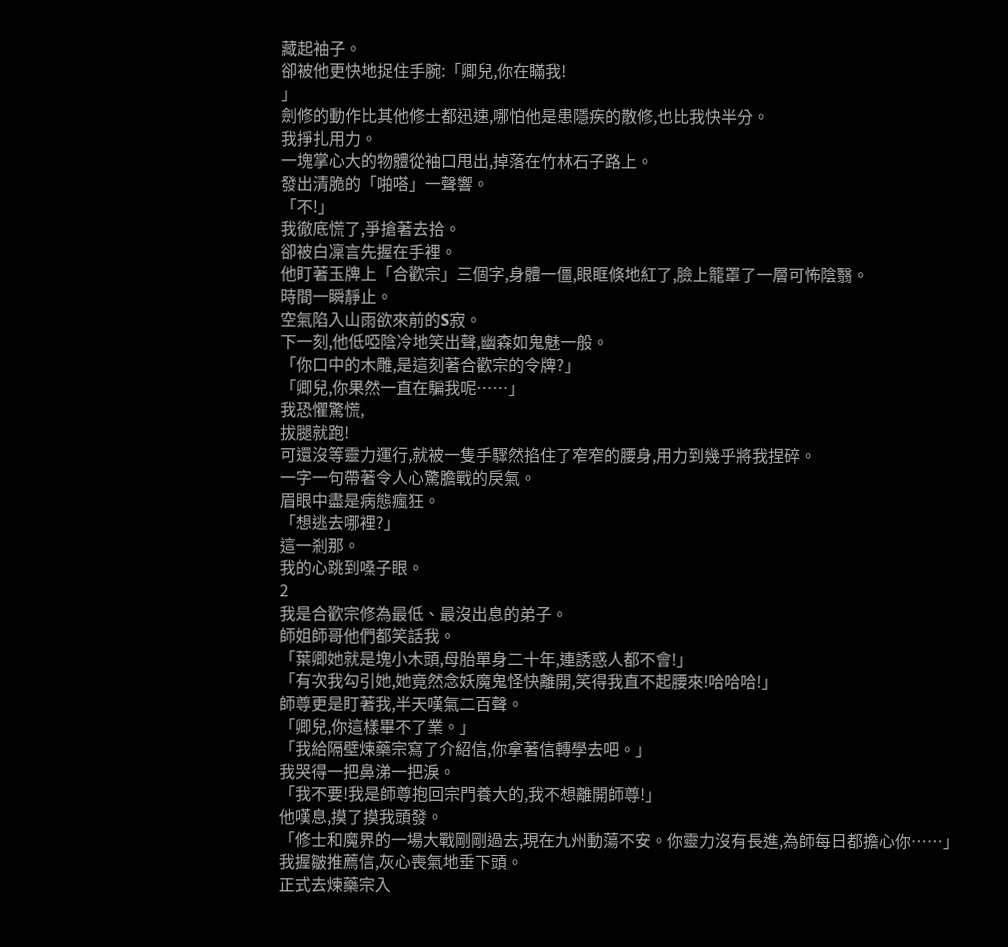藏起袖子。
卻被他更快地捉住手腕:「卿兒,你在瞞我!
」
劍修的動作比其他修士都迅速,哪怕他是患隱疾的散修,也比我快半分。
我掙扎用力。
一塊掌心大的物體從袖口甩出,掉落在竹林石子路上。
發出清脆的「啪嗒」一聲響。
「不!」
我徹底慌了,爭搶著去拾。
卻被白凜言先握在手裡。
他盯著玉牌上「合歡宗」三個字,身體一僵,眼眶倏地紅了,臉上籠罩了一層可怖陰翳。
時間一瞬靜止。
空氣陷入山雨欲來前的S寂。
下一刻,他低啞陰冷地笑出聲,幽森如鬼魅一般。
「你口中的木雕,是這刻著合歡宗的令牌?」
「卿兒,你果然一直在騙我呢……」
我恐懼驚慌,
拔腿就跑!
可還沒等靈力運行,就被一隻手驟然掐住了窄窄的腰身,用力到幾乎將我捏碎。
一字一句帶著令人心驚膽戰的戾氣。
眉眼中盡是病態瘋狂。
「想逃去哪裡?」
這一剎那。
我的心跳到嗓子眼。
2
我是合歡宗修為最低、最沒出息的弟子。
師姐師哥他們都笑話我。
「葉卿她就是塊小木頭,母胎單身二十年,連誘惑人都不會!」
「有次我勾引她,她竟然念妖魔鬼怪快離開,笑得我直不起腰來!哈哈哈!」
師尊更是盯著我,半天嘆氣二百聲。
「卿兒,你這樣畢不了業。」
「我給隔壁煉藥宗寫了介紹信,你拿著信轉學去吧。」
我哭得一把鼻涕一把淚。
「我不要!我是師尊抱回宗門養大的,我不想離開師尊!」
他嘆息,摸了摸我頭發。
「修士和魔界的一場大戰剛剛過去,現在九州動蕩不安。你靈力沒有長進,為師每日都擔心你……」
我握皺推薦信,灰心喪氣地垂下頭。
正式去煉藥宗入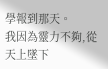學報到那天。
我因為靈力不夠,從天上墜下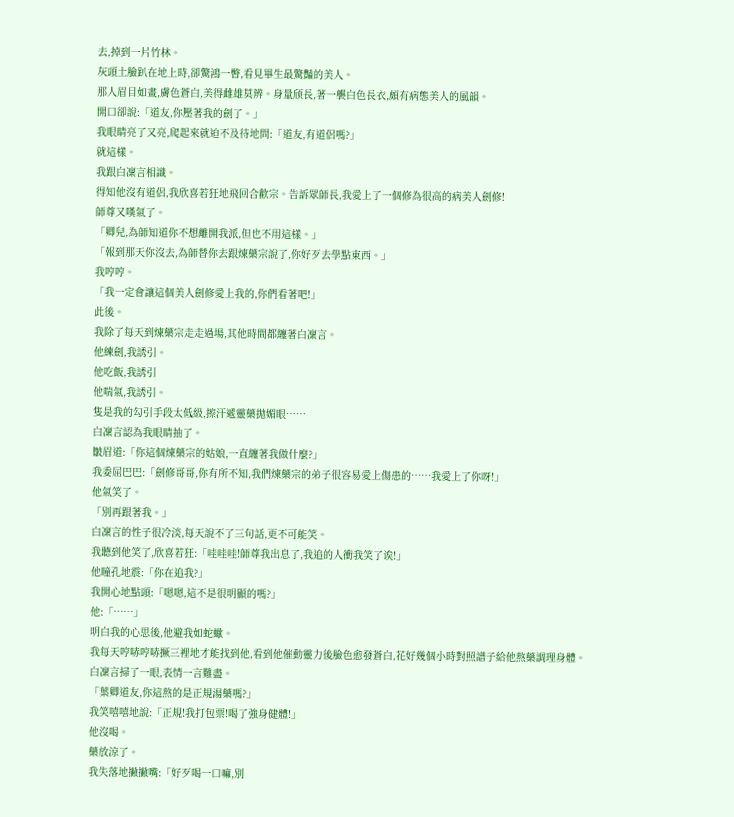去,掉到一片竹林。
灰頭土臉趴在地上時,卻驚鴻一瞥,看見畢生最驚豔的美人。
那人眉目如畫,膚色蒼白,美得雌雄莫辨。身量颀長,著一襲白色長衣,頗有病態美人的風韻。
開口卻說:「道友,你壓著我的劍了。」
我眼睛亮了又亮,爬起來就迫不及待地問:「道友,有道侶嗎?」
就這樣。
我跟白凜言相識。
得知他沒有道侶,我欣喜若狂地飛回合歡宗。告訴眾師長,我愛上了一個修為很高的病美人劍修!
師尊又嘆氣了。
「卿兒,為師知道你不想離開我派,但也不用這樣。」
「報到那天你沒去,為師替你去跟煉藥宗說了,你好歹去學點東西。」
我哼哼。
「我一定會讓這個美人劍修愛上我的,你們看著吧!」
此後。
我除了每天到煉藥宗走走過場,其他時間都纏著白凜言。
他練劍,我誘引。
他吃飯,我誘引
他喘氣,我誘引。
隻是我的勾引手段太低級,擦汗遞靈藥拋媚眼……
白凜言認為我眼睛抽了。
皺眉道:「你這個煉藥宗的姑娘,一直纏著我做什麼?」
我委屈巴巴:「劍修哥哥,你有所不知,我們煉藥宗的弟子很容易愛上傷患的……我愛上了你呀!」
他氣笑了。
「別再跟著我。」
白凜言的性子很冷淡,每天說不了三句話,更不可能笑。
我聽到他笑了,欣喜若狂:「哇哇哇!師尊我出息了,我追的人衝我笑了诶!」
他瞳孔地震:「你在追我?」
我開心地點頭:「嗯嗯,這不是很明顯的嗎?」
他:「……」
明白我的心思後,他避我如蛇蠍。
我每天哼哧哼哧撅三裡地才能找到他,看到他催動靈力後臉色愈發蒼白,花好幾個小時對照譜子給他熬藥調理身體。
白凜言掃了一眼,表情一言難盡。
「葉卿道友,你這熬的是正規湯藥嗎?」
我笑嘻嘻地說:「正規!我打包票!喝了強身健體!」
他沒喝。
藥放涼了。
我失落地撇撇嘴:「好歹喝一口嘛,別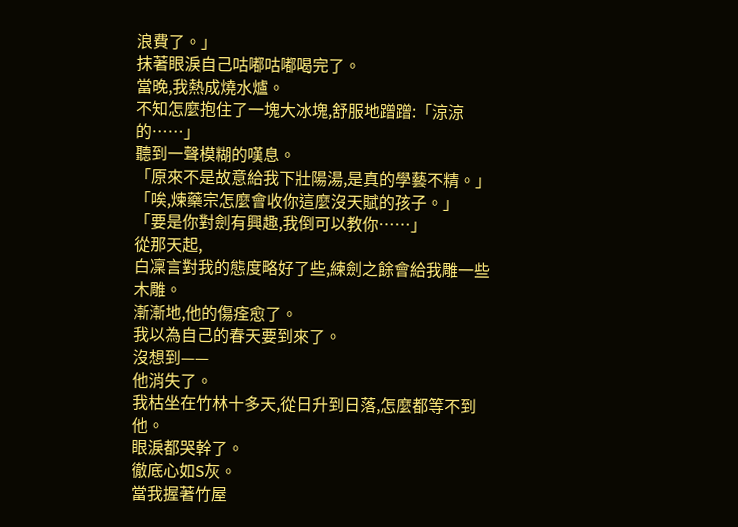浪費了。」
抹著眼淚自己咕嘟咕嘟喝完了。
當晚,我熱成燒水爐。
不知怎麼抱住了一塊大冰塊,舒服地蹭蹭:「涼涼的……」
聽到一聲模糊的嘆息。
「原來不是故意給我下壯陽湯,是真的學藝不精。」
「唉,煉藥宗怎麼會收你這麼沒天賦的孩子。」
「要是你對劍有興趣,我倒可以教你……」
從那天起,
白凜言對我的態度略好了些,練劍之餘會給我雕一些木雕。
漸漸地,他的傷痊愈了。
我以為自己的春天要到來了。
沒想到——
他消失了。
我枯坐在竹林十多天,從日升到日落,怎麼都等不到他。
眼淚都哭幹了。
徹底心如S灰。
當我握著竹屋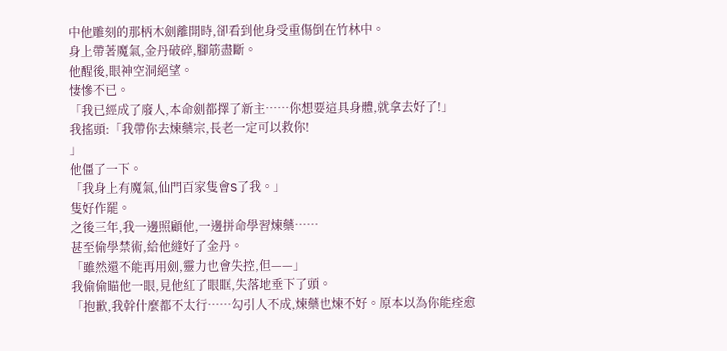中他雕刻的那柄木劍離開時,卻看到他身受重傷倒在竹林中。
身上帶著魔氣,金丹破碎,腳筋盡斷。
他醒後,眼神空洞絕望。
悽慘不已。
「我已經成了廢人,本命劍都擇了新主……你想要這具身體,就拿去好了!」
我搖頭:「我帶你去煉藥宗,長老一定可以救你!
」
他僵了一下。
「我身上有魔氣,仙門百家隻會S了我。」
隻好作罷。
之後三年,我一邊照顧他,一邊拼命學習煉藥……
甚至偷學禁術,給他縫好了金丹。
「雖然還不能再用劍,靈力也會失控,但——」
我偷偷瞄他一眼,見他紅了眼眶,失落地垂下了頭。
「抱歉,我幹什麼都不太行……勾引人不成,煉藥也煉不好。原本以為你能痊愈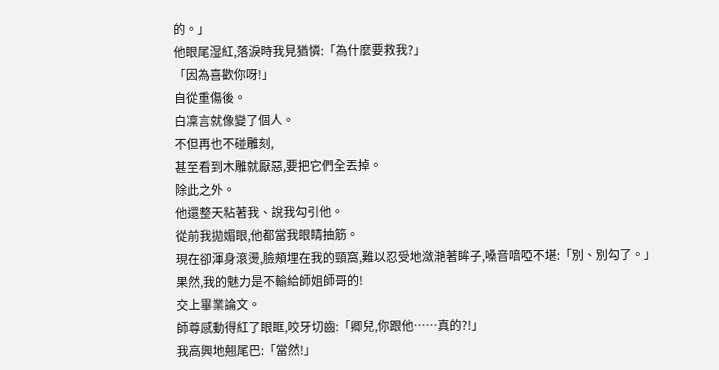的。」
他眼尾湿紅,落淚時我見猶憐:「為什麼要救我?」
「因為喜歡你呀!」
自從重傷後。
白凜言就像變了個人。
不但再也不碰雕刻,
甚至看到木雕就厭惡,要把它們全丟掉。
除此之外。
他還整天粘著我、說我勾引他。
從前我拋媚眼,他都當我眼睛抽筋。
現在卻渾身滾燙,臉頰埋在我的頸窩,難以忍受地潋滟著眸子,嗓音喑啞不堪:「別、別勾了。」
果然,我的魅力是不輸給師姐師哥的!
交上畢業論文。
師尊感動得紅了眼眶,咬牙切齒:「卿兒,你跟他……真的?!」
我高興地翹尾巴:「當然!」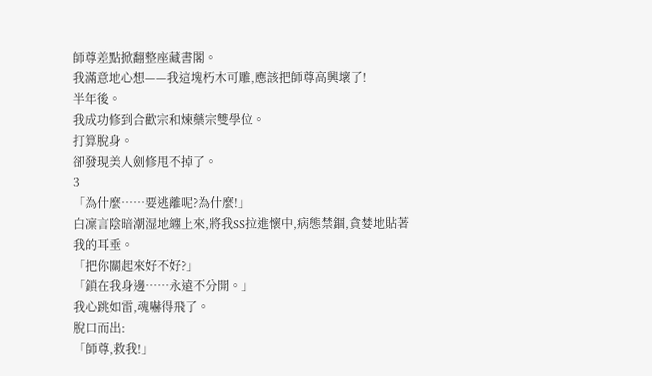師尊差點掀翻整座藏書閣。
我滿意地心想——我這塊朽木可雕,應該把師尊高興壞了!
半年後。
我成功修到合歡宗和煉藥宗雙學位。
打算脫身。
卻發現美人劍修甩不掉了。
3
「為什麼……要逃離呢?為什麼!」
白凜言陰暗潮湿地纏上來,將我SS拉進懷中,病態禁錮,貪婪地貼著我的耳垂。
「把你關起來好不好?」
「鎖在我身邊……永遠不分開。」
我心跳如雷,魂嚇得飛了。
脫口而出:
「師尊,救我!」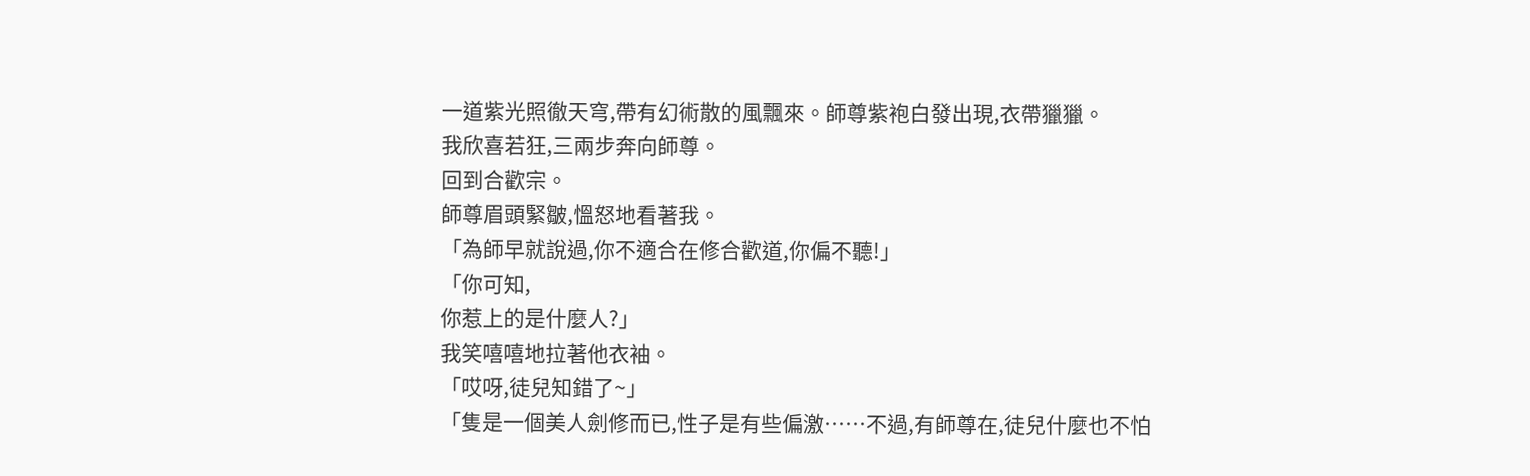一道紫光照徹天穹,帶有幻術散的風飄來。師尊紫袍白發出現,衣帶獵獵。
我欣喜若狂,三兩步奔向師尊。
回到合歡宗。
師尊眉頭緊皺,慍怒地看著我。
「為師早就說過,你不適合在修合歡道,你偏不聽!」
「你可知,
你惹上的是什麼人?」
我笑嘻嘻地拉著他衣袖。
「哎呀,徒兒知錯了~」
「隻是一個美人劍修而已,性子是有些偏激……不過,有師尊在,徒兒什麼也不怕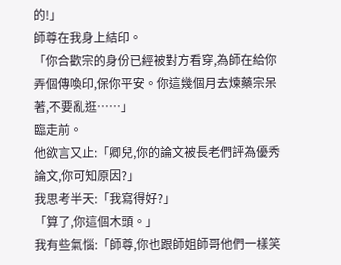的!」
師尊在我身上結印。
「你合歡宗的身份已經被對方看穿,為師在給你弄個傳喚印,保你平安。你這幾個月去煉藥宗呆著,不要亂逛……」
臨走前。
他欲言又止:「卿兒,你的論文被長老們評為優秀論文,你可知原因?」
我思考半天:「我寫得好?」
「算了,你這個木頭。」
我有些氣惱:「師尊,你也跟師姐師哥他們一樣笑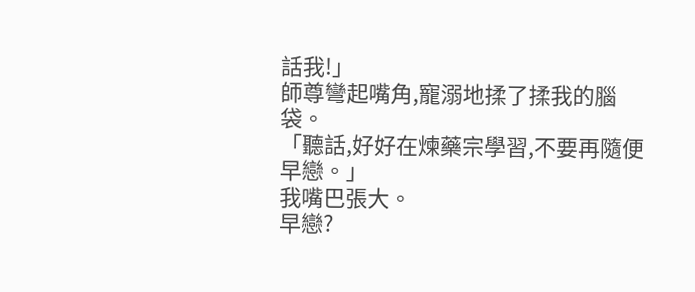話我!」
師尊彎起嘴角,寵溺地揉了揉我的腦袋。
「聽話,好好在煉藥宗學習,不要再隨便早戀。」
我嘴巴張大。
早戀?